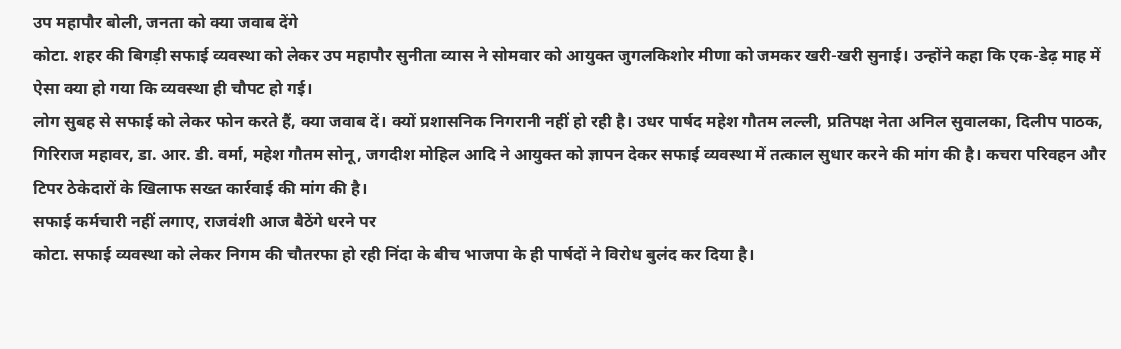उप महापौर बोली, जनता को क्या जवाब देंगे
कोटा. शहर की बिगड़ी सफाई व्यवस्था को लेकर उप महापौर सुनीता व्यास ने सोमवार को आयुक्त जुगलकिशोर मीणा को जमकर खरी-खरी सुनाई। उन्होंने कहा कि एक-डेढ़ माह में ऐसा क्या हो गया कि व्यवस्था ही चौपट हो गई।
लोग सुबह से सफाई को लेकर फोन करते हैं, क्या जवाब दें। क्यों प्रशासनिक निगरानी नहीं हो रही है। उधर पार्षद महेश गौतम लल्ली, प्रतिपक्ष नेता अनिल सुवालका, दिलीप पाठक, गिरिराज महावर, डा. आर. डी. वर्मा, महेश गौतम सोनू, जगदीश मोहिल आदि ने आयुक्त को ज्ञापन देकर सफाई व्यवस्था में तत्काल सुधार करने की मांग की है। कचरा परिवहन और टिपर ठेकेदारों के खिलाफ सख्त कार्रवाई की मांग की है।
सफाई कर्मचारी नहीं लगाए, राजवंशी आज बैठेंगे धरने पर
कोटा. सफाई व्यवस्था को लेकर निगम की चौतरफा हो रही निंदा के बीच भाजपा के ही पार्षदों ने विरोध बुलंद कर दिया है।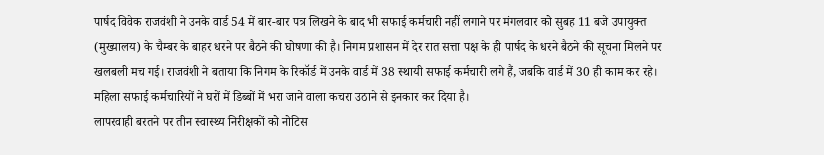पार्षद विवेक राजवंशी ने उनके वार्ड 54 में बार-बार पत्र लिखने के बाद भी सफाई कर्मचारी नहीं लगाने पर मंगलवार को सुबह 11 बजे उपायुक्त (मुख्यालय) के चैम्बर के बाहर धरने पर बैठने की घोषणा की है। निगम प्रशासन में देर रात सत्ता पक्ष के ही पार्षद के धरने बैठने की सूचना मिलने पर खलबली मच गई। राजवंशी ने बताया कि निगम के रिकॉर्ड में उनके वार्ड में 38 स्थायी सफाई कर्मचारी लगे हैं, जबकि वार्ड में 30 ही काम कर रहे। महिला सफाई कर्मचारियों ने घरों में डिब्बों में भरा जाने वाला कचरा उठाने से इनकार कर दिया है।
लापरवाही बरतने पर तीन स्वास्थ्य निरीक्षकों को नोटिस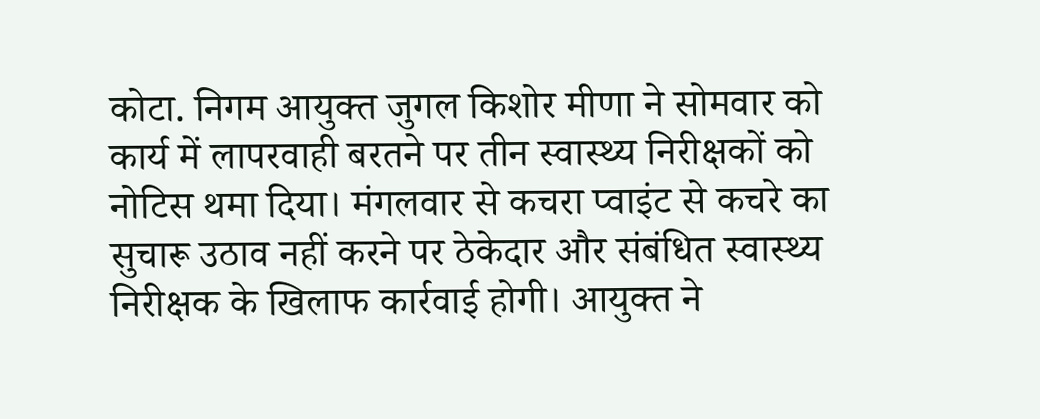कोटा. निगम आयुक्त जुगल किशोर मीणा ने सोमवार को कार्य में लापरवाही बरतने पर तीन स्वास्थ्य निरीक्षकों को नोटिस थमा दिया। मंगलवार से कचरा प्वाइंट से कचरे का सुचारू उठाव नहीं करने पर ठेकेदार और संबंधित स्वास्थ्य निरीक्षक के खिलाफ कार्रवाई होगी। आयुक्त ने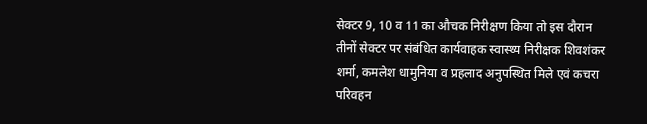सेक्टर 9, 10 व 11 का औचक निरीक्षण किया तो इस दौरान तीनों सेक्टर पर संबंधित कार्यवाहक स्वास्थ्य निरीक्षक शिवशंकर शर्मा, कमलेश धामुनिया व प्रहलाद अनुपस्थित मिले एवं कचरा परिवहन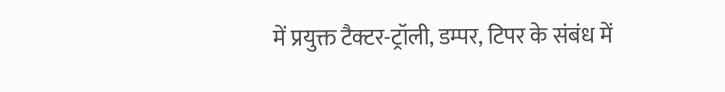में प्रयुक्त टैक्टर-ट्रॉली, डम्पर, टिपर के संबंध में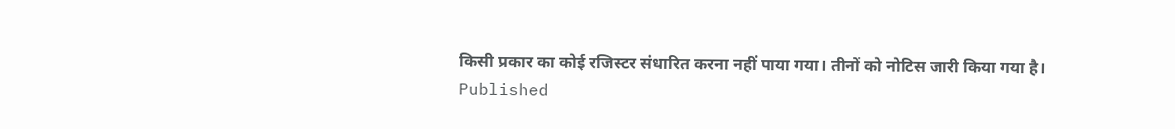किसी प्रकार का कोई रजिस्टर संधारित करना नहीं पाया गया। तीनों को नोटिस जारी किया गया है।
Published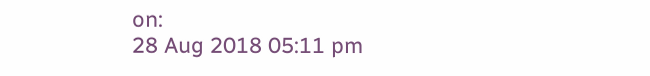on:
28 Aug 2018 05:11 pm